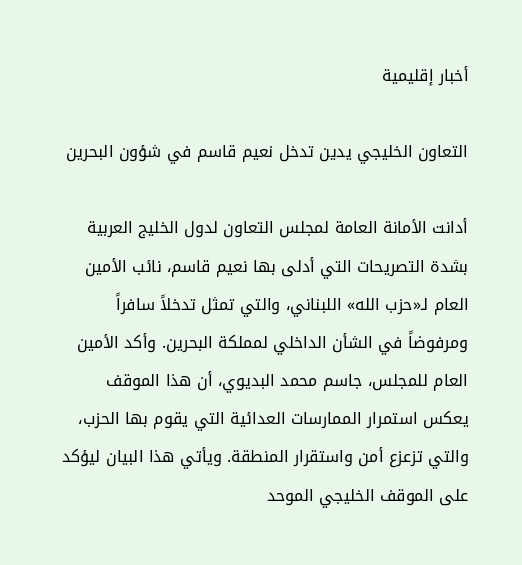أخبار إقليمية

التعاون الخليجي يدين تدخل نعيم قاسم في شؤون البحرين

أدانت الأمانة العامة لمجلس التعاون لدول الخليج العربية بشدة التصريحات التي أدلى بها نعيم قاسم، نائب الأمين العام لـ«حزب الله» اللبناني، والتي تمثل تدخلاً سافراً ومرفوضاً في الشأن الداخلي لمملكة البحرين. وأكد الأمين العام للمجلس، جاسم محمد البديوي، أن هذا الموقف يعكس استمرار الممارسات العدائية التي يقوم بها الحزب، والتي تزعزع أمن واستقرار المنطقة. ويأتي هذا البيان ليؤكد على الموقف الخليجي الموحد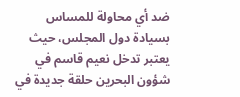ضد أي محاولة للمساس بسيادة دول المجلس، حيث يعتبر تدخل نعيم قاسم في شؤون البحرين حلقة جديدة في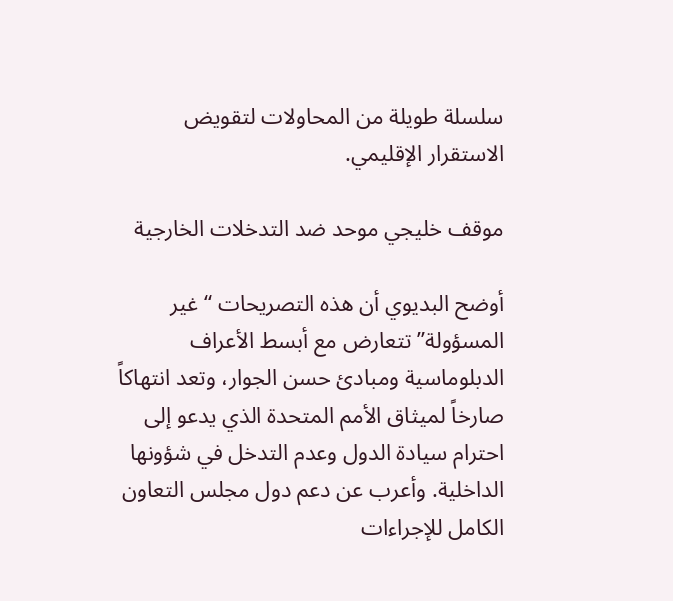سلسلة طويلة من المحاولات لتقويض الاستقرار الإقليمي.

موقف خليجي موحد ضد التدخلات الخارجية

أوضح البديوي أن هذه التصريحات “غير المسؤولة” تتعارض مع أبسط الأعراف الدبلوماسية ومبادئ حسن الجوار، وتعد انتهاكاً صارخاً لميثاق الأمم المتحدة الذي يدعو إلى احترام سيادة الدول وعدم التدخل في شؤونها الداخلية. وأعرب عن دعم دول مجلس التعاون الكامل للإجراءات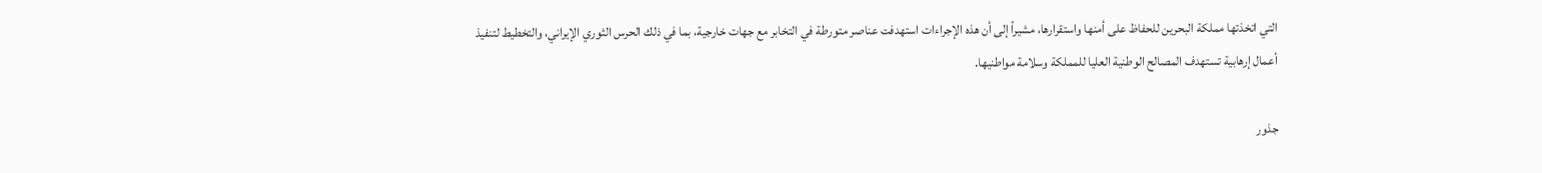التي اتخذتها مملكة البحرين للحفاظ على أمنها واستقرارها، مشيراً إلى أن هذه الإجراءات استهدفت عناصر متورطة في التخابر مع جهات خارجية، بما في ذلك الحرس الثوري الإيراني، والتخطيط لتنفيذ أعمال إرهابية تستهدف المصالح الوطنية العليا للمملكة وسلامة مواطنيها.

جذور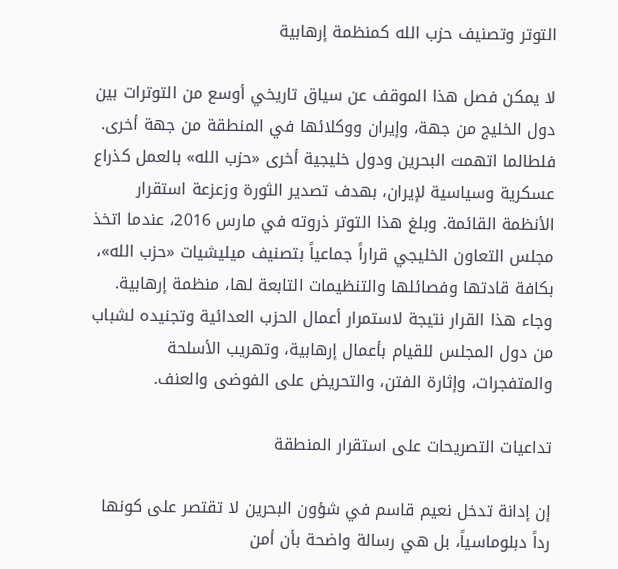التوتر وتصنيف حزب الله كمنظمة إرهابية

لا يمكن فصل هذا الموقف عن سياق تاريخي أوسع من التوترات بين دول الخليج من جهة، وإيران ووكلائها في المنطقة من جهة أخرى. فلطالما اتهمت البحرين ودول خليجية أخرى «حزب الله» بالعمل كذراع عسكرية وسياسية لإيران، بهدف تصدير الثورة وزعزعة استقرار الأنظمة القائمة. وبلغ هذا التوتر ذروته في مارس 2016، عندما اتخذ مجلس التعاون الخليجي قراراً جماعياً بتصنيف ميليشيات «حزب الله»، بكافة قادتها وفصائلها والتنظيمات التابعة لها، منظمة إرهابية. وجاء هذا القرار نتيجة لاستمرار أعمال الحزب العدائية وتجنيده لشباب من دول المجلس للقيام بأعمال إرهابية، وتهريب الأسلحة والمتفجرات، وإثارة الفتن، والتحريض على الفوضى والعنف.

تداعيات التصريحات على استقرار المنطقة

إن إدانة تدخل نعيم قاسم في شؤون البحرين لا تقتصر على كونها رداً دبلوماسياً، بل هي رسالة واضحة بأن أمن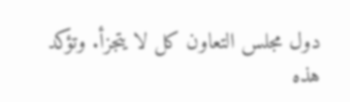دول مجلس التعاون كل لا يتجزأ. وتؤكد هذه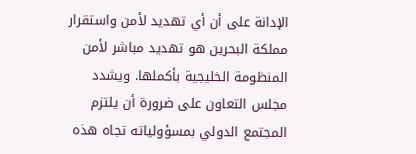الإدانة على أن أي تهديد لأمن واستقرار مملكة البحرين هو تهديد مباشر لأمن المنظومة الخليجية بأكملها. ويشدد مجلس التعاون على ضرورة أن يلتزم المجتمع الدولي بمسؤولياته تجاه هذه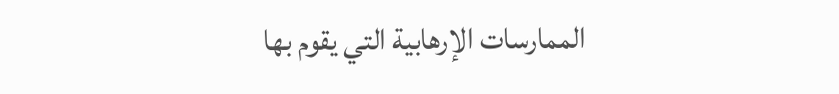الممارسات الإرهابية التي يقوم بها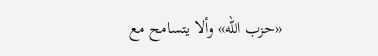«حزب الله» وألا يتسامح مع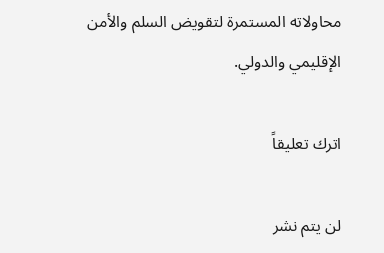محاولاته المستمرة لتقويض السلم والأمن الإقليمي والدولي.

اترك تعليقاً

لن يتم نشر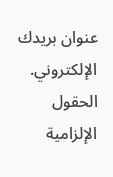عنوان بريدك الإلكتروني. الحقول الإلزامية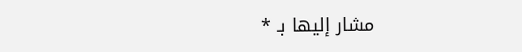مشار إليها بـ *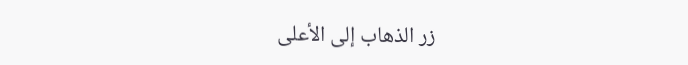زر الذهاب إلى الأعلى